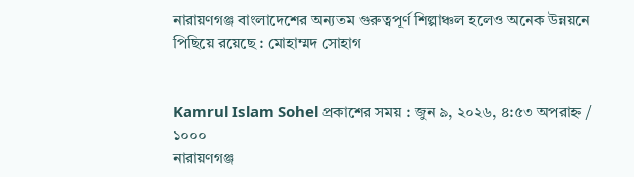নারায়ণগঞ্জ বাংলাদেশের অন্যতম গুরুত্বপূর্ণ শিল্পাঞ্চল হলেও অনেক উন্নয়নে পিছিয়ে রয়েছে : মোহাম্মদ সোহাগ


Kamrul Islam Sohel প্রকাশের সময় : জুন ৯, ২০২৬, ৪:৫৩ অপরাহ্ন / ১০০০
নারায়ণগঞ্জ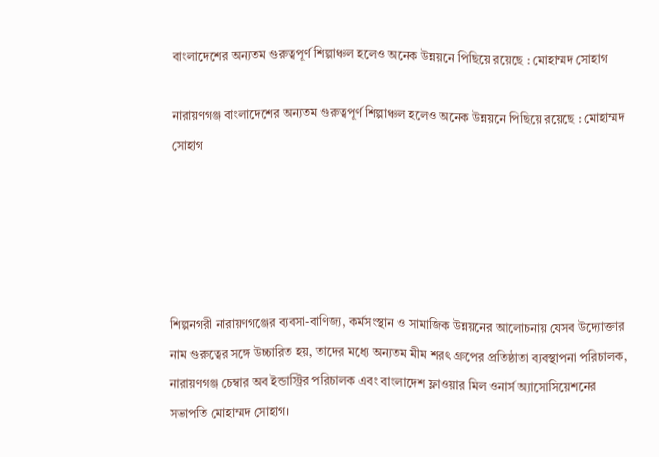বাংলাদেশের অন্যতম গুরুত্বপূর্ণ শিল্পাঞ্চল হলেও অনেক উন্নয়নে পিছিয়ে রয়েছে : মোহাম্মদ সোহাগ

নারায়ণগঞ্জ বাংলাদেশের অন্যতম গুরুত্বপূর্ণ শিল্পাঞ্চল হলেও অনেক উন্নয়নে পিছিয়ে রয়েছে : মোহাম্মদ সোহাগ





শিল্পনগরী নারায়ণগঞ্জের ব্যবসা-বাণিজ্য, কর্মসংস্থান ও সামাজিক উন্নয়নের আলোচনায় যেসব উদ্যোক্তার নাম গুরুত্বের সঙ্গে উচ্চারিত হয়, তাদের মধ্যে অন্যতম মীম শরৎ গ্রুপের প্রতিষ্ঠাতা ব্যবস্থাপনা পরিচালক, নারায়ণগঞ্জ চেম্বার অব ইন্ডাস্ট্রির পরিচালক এবং বাংলাদেশ ফ্লাওয়ার মিল ওনার্স অ্যাসোসিয়েশনের সভাপতি মোহাম্মদ সোহাগ।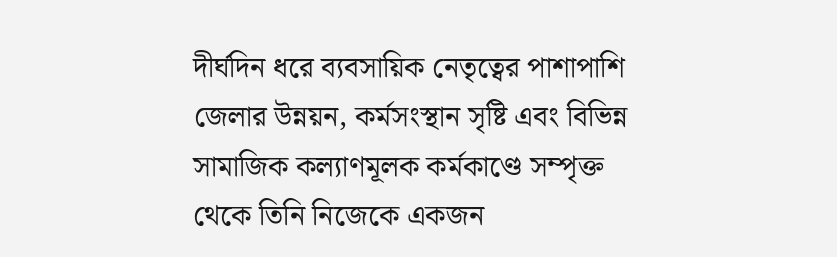দীর্ঘদিন ধরে ব্যবসায়িক নেতৃত্বের পাশাপাশি জেলার উন্নয়ন, কর্মসংস্থান সৃষ্টি এবং বিভিন্ন সামাজিক কল্যাণমূলক কর্মকাণ্ডে সম্পৃক্ত থেকে তিনি নিজেকে একজন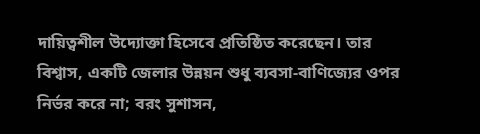দায়িত্বশীল উদ্যোক্তা হিসেবে প্রতিষ্ঠিত করেছেন। তার বিশ্বাস, একটি জেলার উন্নয়ন শুধু ব্যবসা-বাণিজ্যের ওপর নির্ভর করে না; বরং সুশাসন,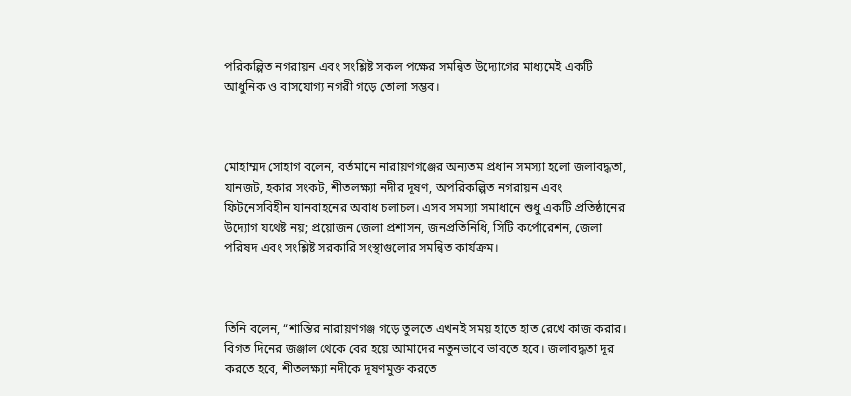পরিকল্পিত নগরায়ন এবং সংশ্লিষ্ট সকল পক্ষের সমন্বিত উদ্যোগের মাধ্যমেই একটি আধুনিক ও বাসযোগ্য নগরী গড়ে তোলা সম্ভব।



মোহাম্মদ সোহাগ বলেন, বর্তমানে নারায়ণগঞ্জের অন্যতম প্রধান সমস্যা হলো জলাবদ্ধতা, যানজট, হকার সংকট, শীতলক্ষ্যা নদীর দূষণ, অপরিকল্পিত নগরায়ন এবং ফিটনেসবিহীন যানবাহনের অবাধ চলাচল। এসব সমস্যা সমাধানে শুধু একটি প্রতিষ্ঠানের উদ্যোগ যথেষ্ট নয়; প্রয়োজন জেলা প্রশাসন, জনপ্রতিনিধি, সিটি কর্পোরেশন, জেলা পরিষদ এবং সংশ্লিষ্ট সরকারি সংস্থাগুলোর সমন্বিত কার্যক্রম।



তিনি বলেন, “শান্তির নারায়ণগঞ্জ গড়ে তুলতে এখনই সময় হাতে হাত রেখে কাজ করার। বিগত দিনের জঞ্জাল থেকে বের হয়ে আমাদের নতুনভাবে ভাবতে হবে। জলাবদ্ধতা দূর করতে হবে, শীতলক্ষ্যা নদীকে দূষণমুক্ত করতে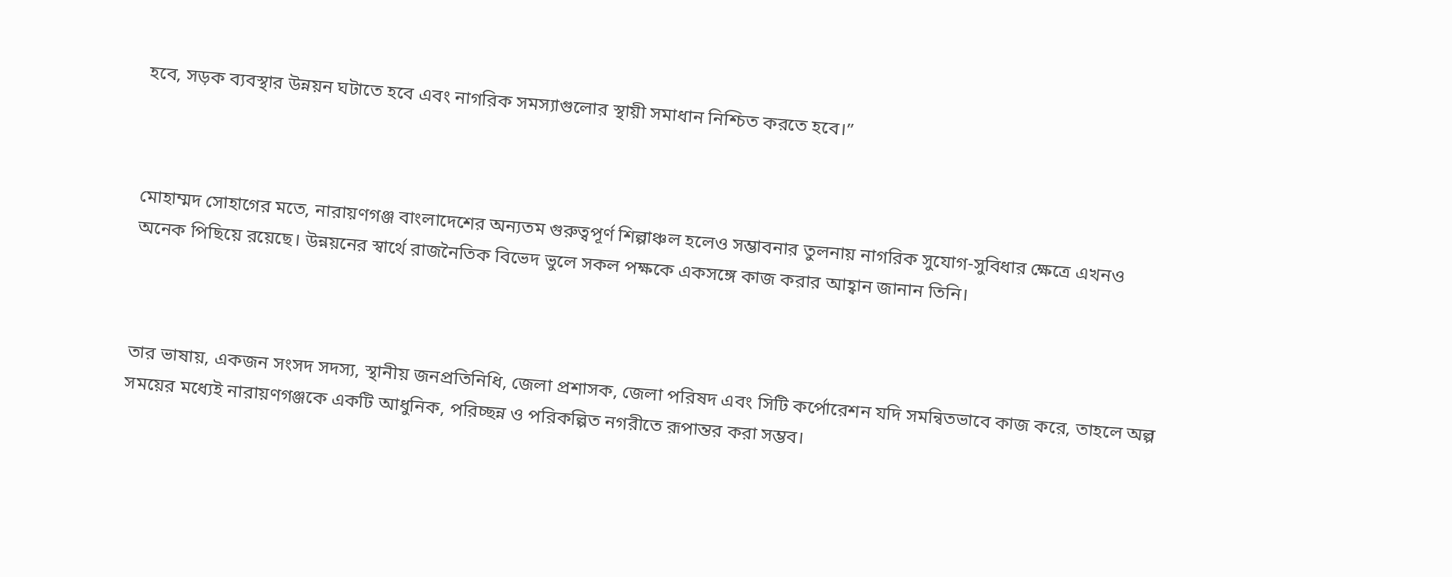হবে, সড়ক ব্যবস্থার উন্নয়ন ঘটাতে হবে এবং নাগরিক সমস্যাগুলোর স্থায়ী সমাধান নিশ্চিত করতে হবে।”



মোহাম্মদ সোহাগের মতে, নারায়ণগঞ্জ বাংলাদেশের অন্যতম গুরুত্বপূর্ণ শিল্পাঞ্চল হলেও সম্ভাবনার তুলনায় নাগরিক সুযোগ-সুবিধার ক্ষেত্রে এখনও অনেক পিছিয়ে রয়েছে। উন্নয়নের স্বার্থে রাজনৈতিক বিভেদ ভুলে সকল পক্ষকে একসঙ্গে কাজ করার আহ্বান জানান তিনি।



তার ভাষায়, একজন সংসদ সদস্য, স্থানীয় জনপ্রতিনিধি, জেলা প্রশাসক, জেলা পরিষদ এবং সিটি কর্পোরেশন যদি সমন্বিতভাবে কাজ করে, তাহলে অল্প সময়ের মধ্যেই নারায়ণগঞ্জকে একটি আধুনিক, পরিচ্ছন্ন ও পরিকল্পিত নগরীতে রূপান্তর করা সম্ভব।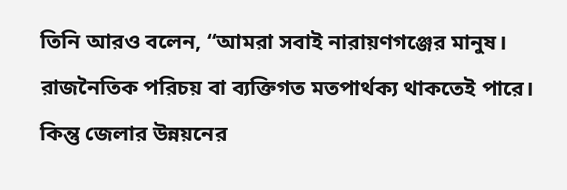তিনি আরও বলেন, “আমরা সবাই নারায়ণগঞ্জের মানুষ। রাজনৈতিক পরিচয় বা ব্যক্তিগত মতপার্থক্য থাকতেই পারে। কিন্তু জেলার উন্নয়নের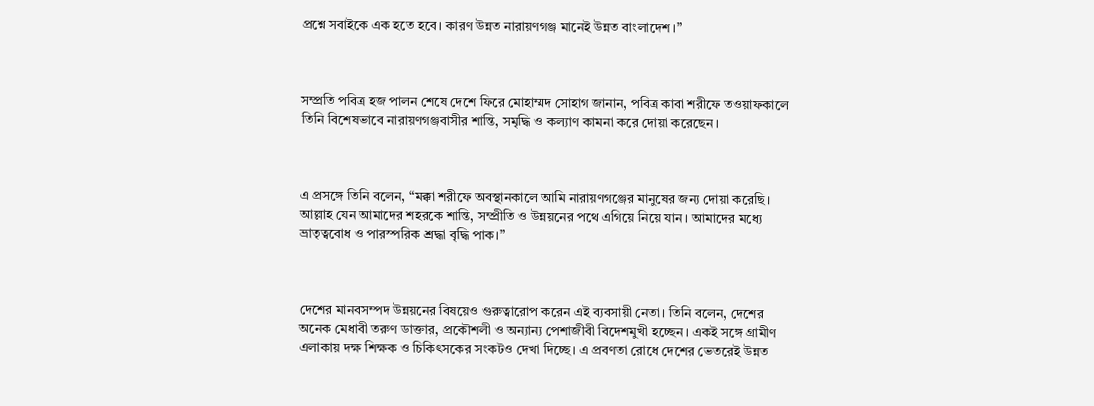প্রশ্নে সবাইকে এক হতে হবে। কারণ উন্নত নারায়ণগঞ্জ মানেই উন্নত বাংলাদেশ।”



সম্প্রতি পবিত্র হজ পালন শেষে দেশে ফিরে মোহাম্মদ সোহাগ জানান, পবিত্র কাবা শরীফে তওয়াফকালে তিনি বিশেষভাবে নারায়ণগঞ্জবাসীর শান্তি, সমৃদ্ধি ও কল্যাণ কামনা করে দোয়া করেছেন।



এ প্রসঙ্গে তিনি বলেন, “মক্কা শরীফে অবস্থানকালে আমি নারায়ণগঞ্জের মানুষের জন্য দোয়া করেছি। আল্লাহ যেন আমাদের শহরকে শান্তি, সম্প্রীতি ও উন্নয়নের পথে এগিয়ে নিয়ে যান। আমাদের মধ্যে ভ্রাতৃত্ববোধ ও পারস্পরিক শ্রদ্ধা বৃদ্ধি পাক।”



দেশের মানবসম্পদ উন্নয়নের বিষয়েও গুরুত্বারোপ করেন এই ব্যবসায়ী নেতা। তিনি বলেন, দেশের অনেক মেধাবী তরুণ ডাক্তার, প্রকৌশলী ও অন্যান্য পেশাজীবী বিদেশমুখী হচ্ছেন। একই সঙ্গে গ্রামীণ এলাকায় দক্ষ শিক্ষক ও চিকিৎসকের সংকটও দেখা দিচ্ছে। এ প্রবণতা রোধে দেশের ভেতরেই উন্নত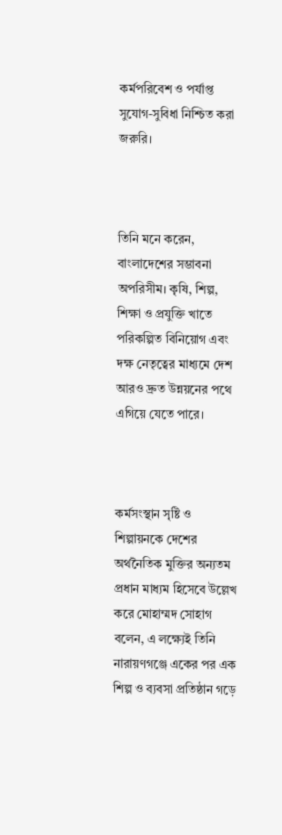কর্মপরিবেশ ও পর্যাপ্ত সুযোগ-সুবিধা নিশ্চিত করা জরুরি।



তিনি মনে করেন, বাংলাদেশের সম্ভাবনা অপরিসীম। কৃষি, শিল্প, শিক্ষা ও প্রযুক্তি খাতে পরিকল্পিত বিনিয়োগ এবং দক্ষ নেতৃত্বের মাধ্যমে দেশ আরও দ্রুত উন্নয়নের পথে এগিয়ে যেতে পারে।



কর্মসংস্থান সৃষ্টি ও শিল্পায়নকে দেশের অর্থনৈতিক মুক্তির অন্যতম প্রধান মাধ্যম হিসেবে উল্লেখ করে মোহাম্মদ সোহাগ বলেন, এ লক্ষ্যেই তিনি নারায়ণগঞ্জে একের পর এক শিল্প ও ব্যবসা প্রতিষ্ঠান গড়ে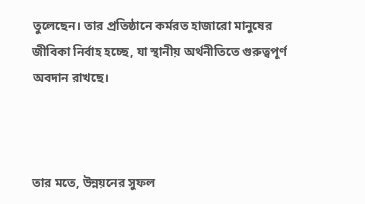তুলেছেন। তার প্রতিষ্ঠানে কর্মরত হাজারো মানুষের জীবিকা নির্বাহ হচ্ছে, যা স্থানীয় অর্থনীতিতে গুরুত্বপূর্ণ অবদান রাখছে।



তার মতে, উন্নয়নের সুফল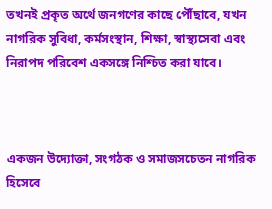তখনই প্রকৃত অর্থে জনগণের কাছে পৌঁছাবে, যখন নাগরিক সুবিধা, কর্মসংস্থান, শিক্ষা, স্বাস্থ্যসেবা এবং নিরাপদ পরিবেশ একসঙ্গে নিশ্চিত করা যাবে।



একজন উদ্যোক্তা, সংগঠক ও সমাজসচেতন নাগরিক হিসেবে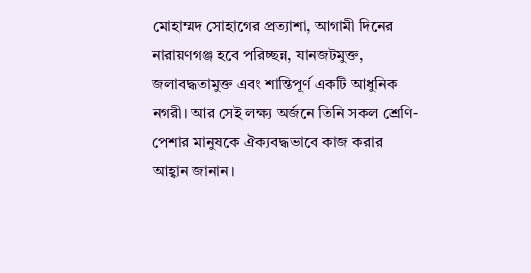মোহাম্মদ সোহাগের প্রত্যাশা, আগামী দিনের নারায়ণগঞ্জ হবে পরিচ্ছন্ন, যানজটমুক্ত, জলাবদ্ধতামুক্ত এবং শান্তিপূর্ণ একটি আধুনিক নগরী। আর সেই লক্ষ্য অর্জনে তিনি সকল শ্রেণি-পেশার মানুষকে ঐক্যবদ্ধভাবে কাজ করার আহ্বান জানান।